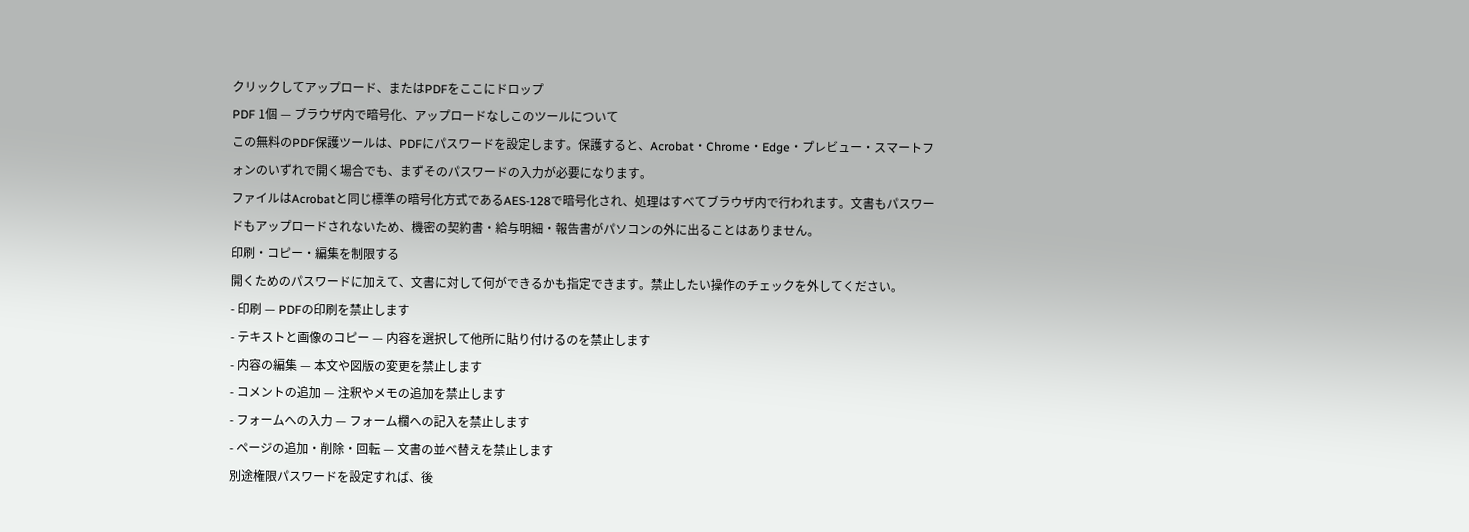クリックしてアップロード、またはPDFをここにドロップ
PDF 1個 — ブラウザ内で暗号化、アップロードなしこのツールについて
この無料のPDF保護ツールは、PDFにパスワードを設定します。保護すると、Acrobat・Chrome・Edge・プレビュー・スマートフォンのいずれで開く場合でも、まずそのパスワードの入力が必要になります。
ファイルはAcrobatと同じ標準の暗号化方式であるAES-128で暗号化され、処理はすべてブラウザ内で行われます。文書もパスワードもアップロードされないため、機密の契約書・給与明細・報告書がパソコンの外に出ることはありません。
印刷・コピー・編集を制限する
開くためのパスワードに加えて、文書に対して何ができるかも指定できます。禁止したい操作のチェックを外してください。
- 印刷 — PDFの印刷を禁止します
- テキストと画像のコピー — 内容を選択して他所に貼り付けるのを禁止します
- 内容の編集 — 本文や図版の変更を禁止します
- コメントの追加 — 注釈やメモの追加を禁止します
- フォームへの入力 — フォーム欄への記入を禁止します
- ページの追加・削除・回転 — 文書の並べ替えを禁止します
別途権限パスワードを設定すれば、後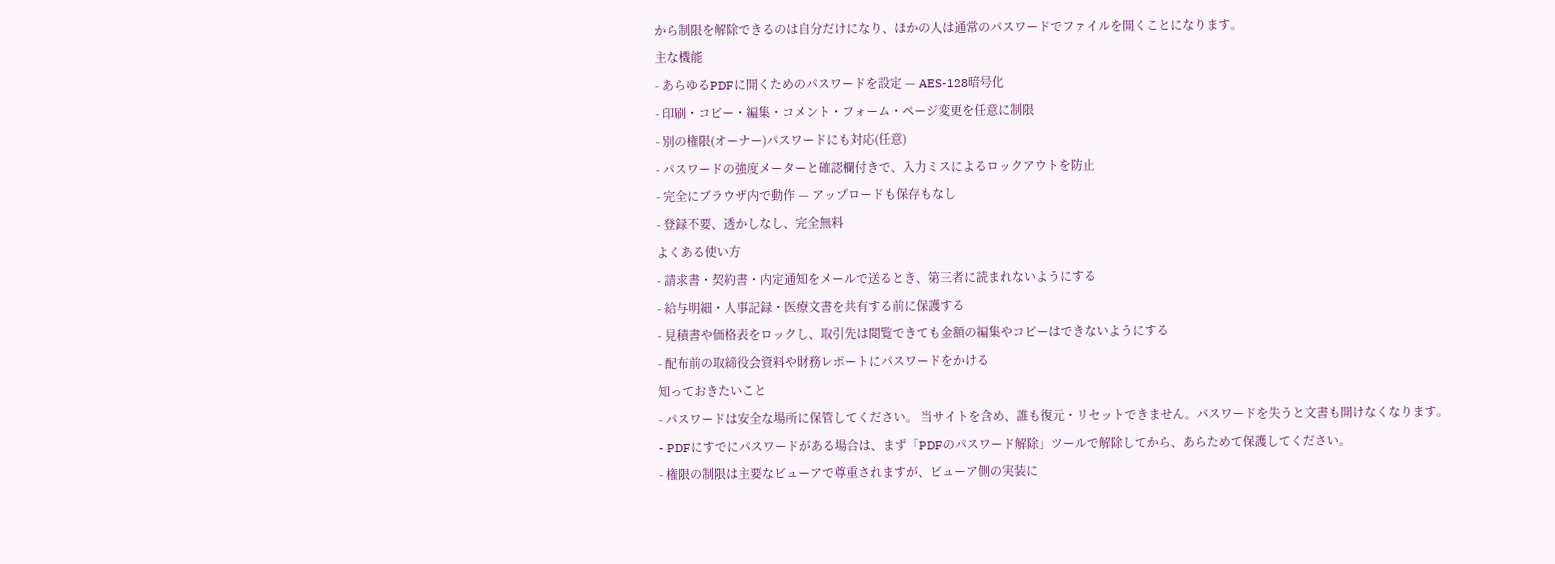から制限を解除できるのは自分だけになり、ほかの人は通常のパスワードでファイルを開くことになります。
主な機能
- あらゆるPDFに開くためのパスワードを設定 — AES-128暗号化
- 印刷・コピー・編集・コメント・フォーム・ページ変更を任意に制限
- 別の権限(オーナー)パスワードにも対応(任意)
- パスワードの強度メーターと確認欄付きで、入力ミスによるロックアウトを防止
- 完全にブラウザ内で動作 — アップロードも保存もなし
- 登録不要、透かしなし、完全無料
よくある使い方
- 請求書・契約書・内定通知をメールで送るとき、第三者に読まれないようにする
- 給与明細・人事記録・医療文書を共有する前に保護する
- 見積書や価格表をロックし、取引先は閲覧できても金額の編集やコピーはできないようにする
- 配布前の取締役会資料や財務レポートにパスワードをかける
知っておきたいこと
- パスワードは安全な場所に保管してください。 当サイトを含め、誰も復元・リセットできません。パスワードを失うと文書も開けなくなります。
- PDFにすでにパスワードがある場合は、まず「PDFのパスワード解除」ツールで解除してから、あらためて保護してください。
- 権限の制限は主要なビューアで尊重されますが、ビューア側の実装に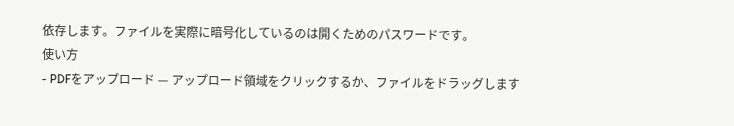依存します。ファイルを実際に暗号化しているのは開くためのパスワードです。
使い方
- PDFをアップロード — アップロード領域をクリックするか、ファイルをドラッグします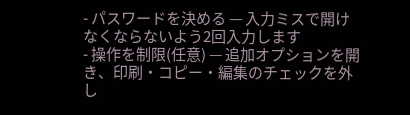- パスワードを決める — 入力ミスで開けなくならないよう2回入力します
- 操作を制限(任意) — 追加オプションを開き、印刷・コピー・編集のチェックを外し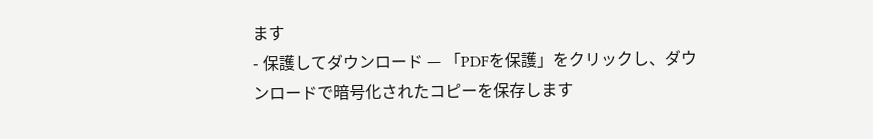ます
- 保護してダウンロード — 「PDFを保護」をクリックし、ダウンロードで暗号化されたコピーを保存します